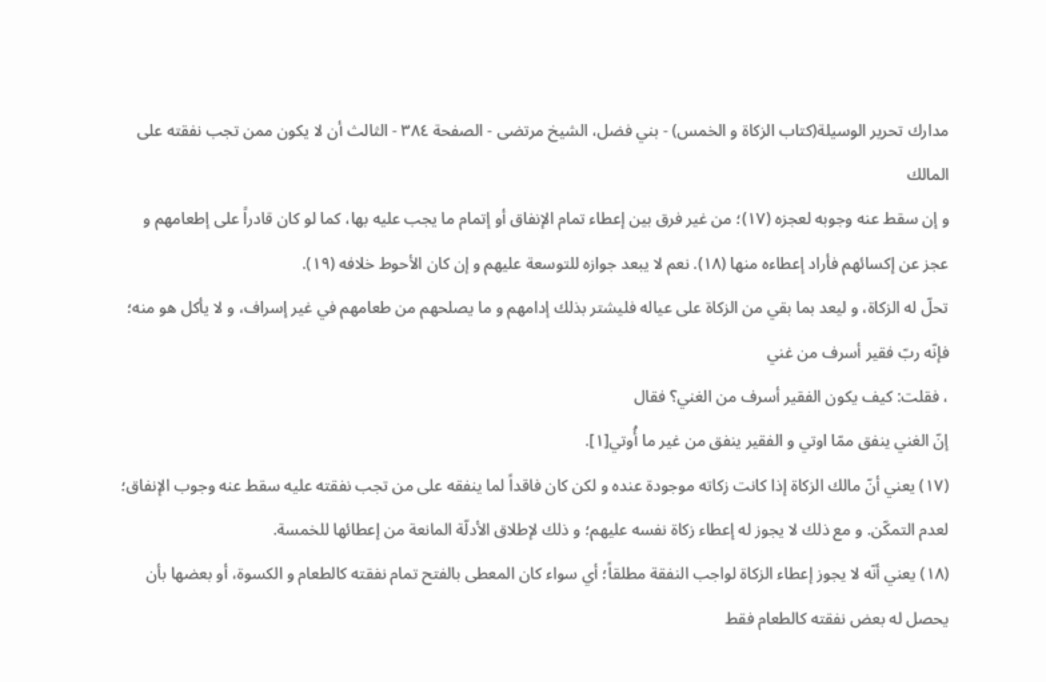مدارك تحرير الوسيلة(كتاب الزكاة و الخمس) - بني فضل، الشيخ مرتضى - الصفحة ٣٨٤ - الثالث أن لا يكون ممن تجب نفقته على المالك
و إن سقط عنه وجوبه لعجزه (١٧)؛ من غير فرق بين إعطاء تمام الإنفاق أو إتمام ما يجب عليه بها، كما لو كان قادراً على إطعامهم و عجز عن إكسائهم فأراد إعطاءه منها (١٨). نعم لا يبعد جوازه للتوسعة عليهم و إن كان الأحوط خلافه (١٩).
تحلّ له الزكاة، و ليعد بما بقي من الزكاة على عياله فليشتر بذلك إدامهم و ما يصلحهم من طعامهم في غير إسراف، و لا يأكل هو منه؛ فإنّه ربّ فقير أسرف من غني
، فقلت: كيف يكون الفقير أسرف من الغني؟ فقال
إنّ الغني ينفق ممّا اوتي و الفقير ينفق من غير ما أُوتي[١].
(١٧) يعني أنّ مالك الزكاة إذا كانت زكاته موجودة عنده و لكن كان فاقداً لما ينفقه على من تجب نفقته عليه سقط عنه وجوب الإنفاق؛ لعدم التمكّن. و مع ذلك لا يجوز له إعطاء زكاة نفسه عليهم؛ و ذلك لإطلاق الأدلّة المانعة من إعطائها للخمسة.
(١٨) يعني أنّه لا يجوز إعطاء الزكاة لواجب النفقة مطلقاً؛ أي سواء كان المعطى بالفتح تمام نفقته كالطعام و الكسوة، أو بعضها بأن يحصل له بعض نفقته كالطعام فقط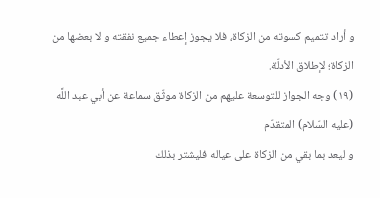و أراد تتميم كسوته من الزكاة، فلا يجوز إعطاء جميع نفقته و لا بعضها من الزكاة؛ لإطلاق الأدلّة.
(١٩) وجه الجواز للتوسعة عليهم من الزكاة موثّق سماعة عن أبي عبد اللَّه (عليه السّلام) المتقدّم
و ليعد بما بقي من الزكاة على عياله فليشتر بذلك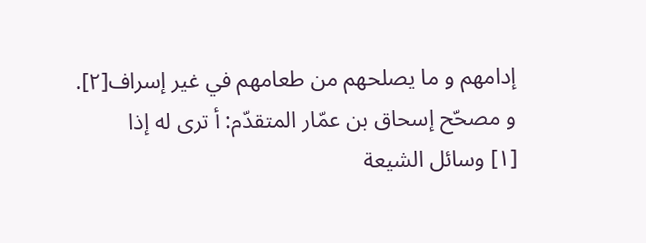إدامهم و ما يصلحهم من طعامهم في غير إسراف[٢].
و مصحّح إسحاق بن عمّار المتقدّم: أ ترى له إذا
[١] وسائل الشيعة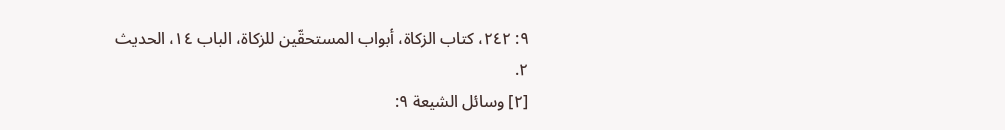٩: ٢٤٢، كتاب الزكاة، أبواب المستحقّين للزكاة، الباب ١٤، الحديث ٢.
[٢] وسائل الشيعة ٩: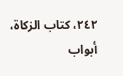٢٤٢، كتاب الزكاة، أبواب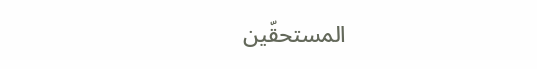المستحقّين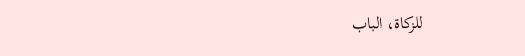للزكاة، الباب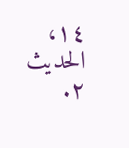١٤، الحديث ٢.